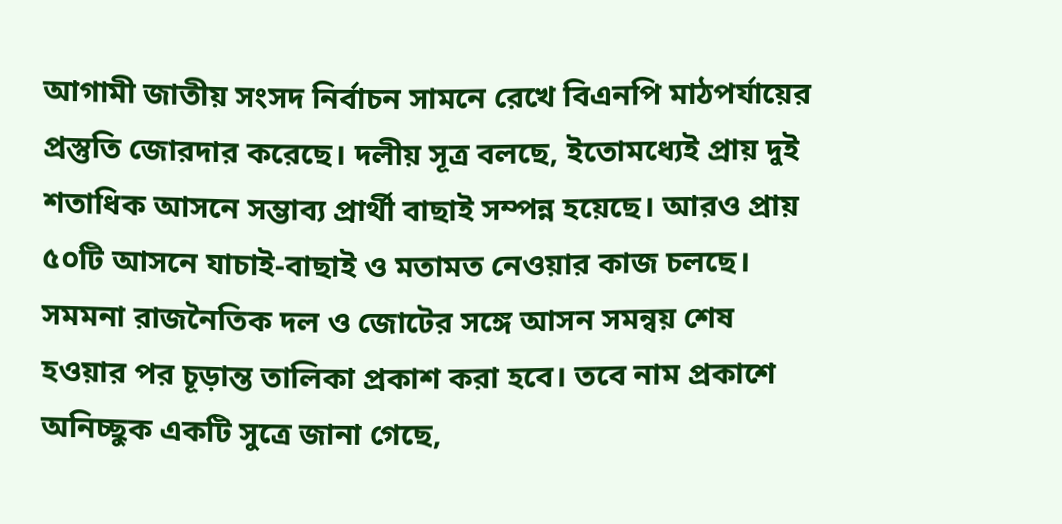আগামী জাতীয় সংসদ নির্বাচন সামনে রেখে বিএনপি মাঠপর্যায়ের প্রস্তুতি জোরদার করেছে। দলীয় সূত্র বলছে, ইতোমধ্যেই প্রায় দুই শতাধিক আসনে সম্ভাব্য প্রার্থী বাছাই সম্পন্ন হয়েছে। আরও প্রায় ৫০টি আসনে যাচাই-বাছাই ও মতামত নেওয়ার কাজ চলছে। সমমনা রাজনৈতিক দল ও জোটের সঙ্গে আসন সমন্বয় শেষ হওয়ার পর চূড়ান্ত তালিকা প্রকাশ করা হবে। তবে নাম প্রকাশে অনিচ্ছুক একটি সুত্রে জানা গেছে,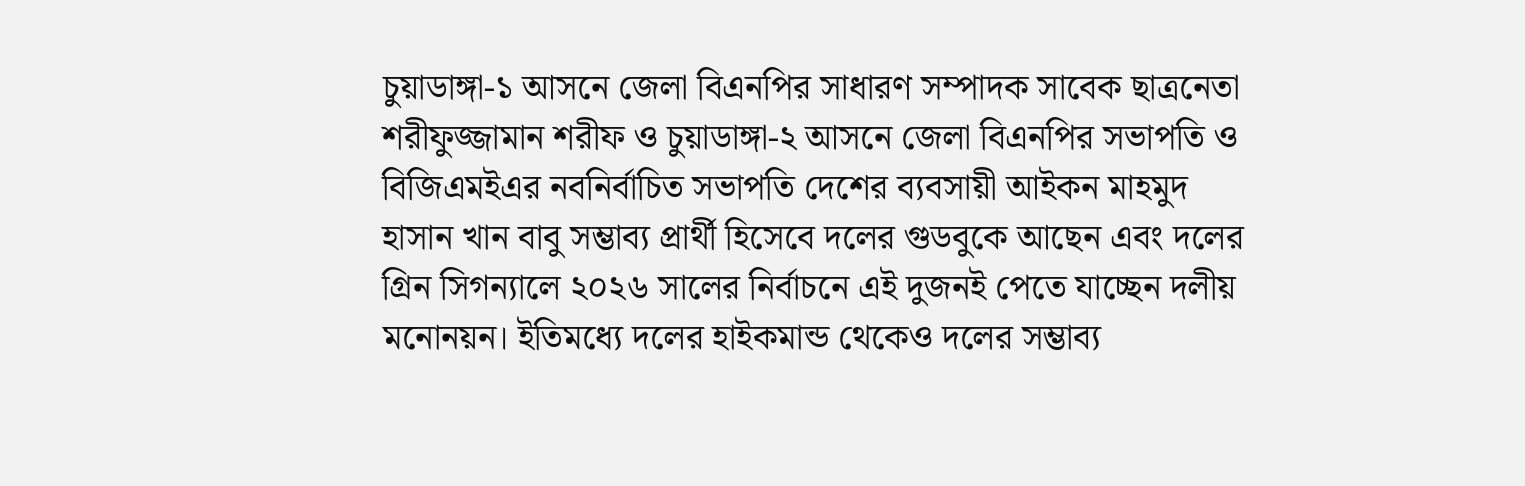চুয়াডাঙ্গা-১ আসনে জেলা বিএনপির সাধারণ সম্পাদক সাবেক ছাত্রনেতা শরীফুজ্জামান শরীফ ও চুয়াডাঙ্গা-২ আসনে জেলা বিএনপির সভাপতি ও বিজিএমইএর নবনির্বাচিত সভাপতি দেশের ব্যবসায়ী আইকন মাহমুদ হাসান খান বাবু সম্ভাব্য প্রার্থী হিসেবে দলের গুডবুকে আছেন এবং দলের গ্রিন সিগন্যালে ২০২৬ সালের নির্বাচনে এই দুজনই পেতে যাচ্ছেন দলীয় মনোনয়ন। ইতিমধ্যে দলের হাইকমান্ড থেকেও দলের সম্ভাব্য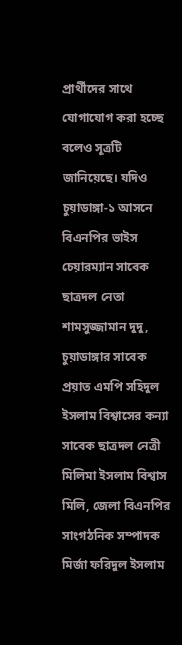প্রার্থীদের সাথে যোগাযোগ করা হচ্ছে বলেও সূত্রটি জানিয়েছে। যদিও চুয়াডাঙ্গা-১ আসনে বিএনপির ভাইস চেয়ারম্যান সাবেক ছাত্রদল নেতা শামসুজ্জামান দুদু, চুয়াডাঙ্গার সাবেক প্রয়াত এমপি সহিদুল ইসলাম বিশ্বাসের কন্যা সাবেক ছাত্রদল নেত্রী মিলিমা ইসলাম বিশ্বাস মিলি, জেলা বিএনপির সাংগঠনিক সম্পাদক মির্জা ফরিদুল ইসলাম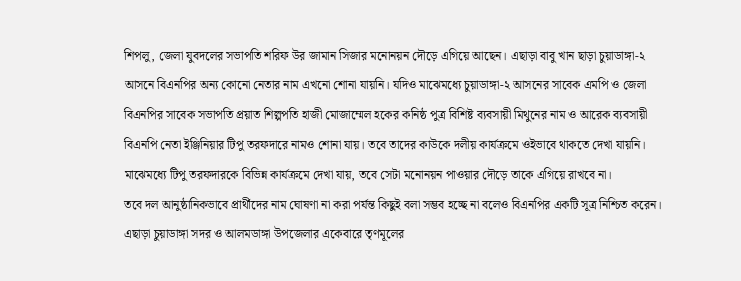শিপলু, জেলা যুবদলের সভাপতি শরিফ উর জামান সিজার মনোনয়ন দৌড়ে এগিয়ে আছেন। এছাড়া বাবু খান ছাড়া চুয়াডাঙ্গা-২ আসনে বিএনপির অন্য কোনো নেতার নাম এখনো শোনা যায়নি। যদিও মাঝেমধ্যে চুয়াডাঙ্গা-২ আসনের সাবেক এমপি ও জেলা বিএনপির সাবেক সভাপতি প্রয়াত শিল্পপতি হাজী মোজাম্মেল হকের কনিষ্ঠ পুত্র বিশিষ্ট ব্যবসায়ী মিথুনের নাম ও আরেক ব্যবসায়ী বিএনপি নেতা ইঞ্জিনিয়ার টিপু তরফদারে নামও শোনা যায়। তবে তাদের কাউকে দলীয় কার্যক্রমে ওইভাবে থাকতে দেখা যায়নি। মাঝেমধ্যে টিপু তরফদারকে বিভিন্ন কার্যক্রমে দেখা যায়, তবে সেটা মনোনয়ন পাওয়ার দৌড়ে তাকে এগিয়ে রাখবে না।
তবে দল আনুষ্ঠানিকভাবে প্রার্থীদের নাম ঘোষণা না করা পর্যন্ত কিছুই বলা সম্ভব হচ্ছে না বলেও বিএনপির একটি সূত্র নিশ্চিত করেন।
এছাড়া চুয়াডাঙ্গা সদর ও আলমডাঙ্গা উপজেলার একেবারে তৃণমূলের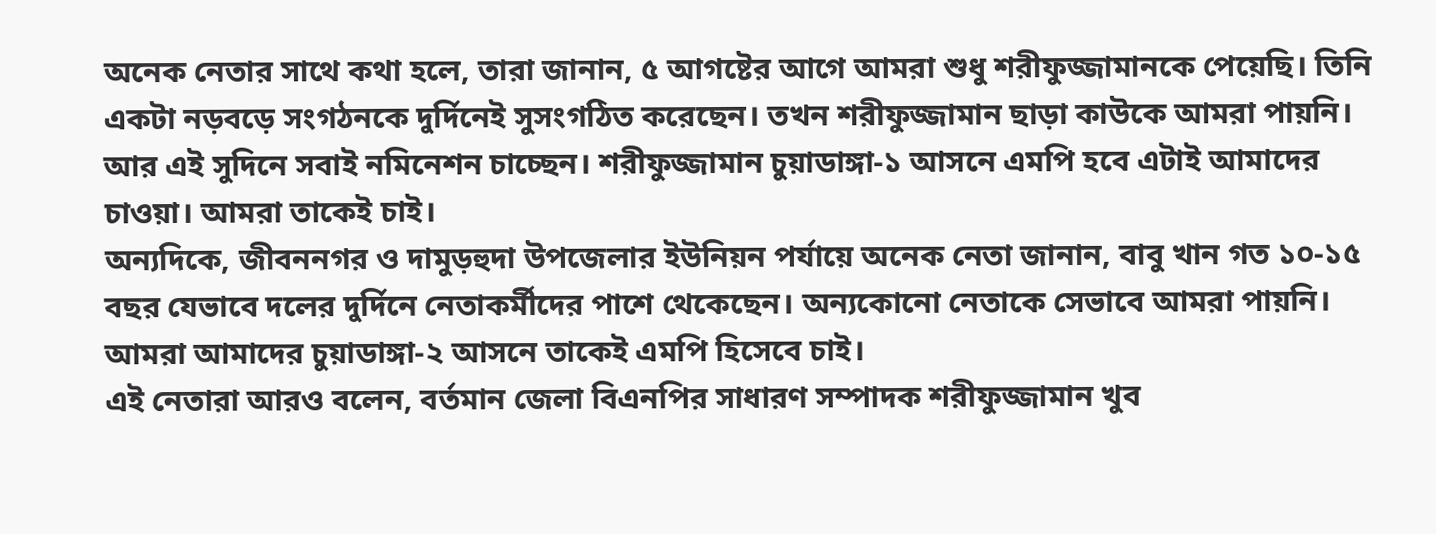অনেক নেতার সাথে কথা হলে, তারা জানান, ৫ আগষ্টের আগে আমরা শুধু শরীফুজ্জামানকে পেয়েছি। তিনি একটা নড়বড়ে সংগঠনকে দুর্দিনেই সুসংগঠিত করেছেন। তখন শরীফুজ্জামান ছাড়া কাউকে আমরা পায়নি। আর এই সুদিনে সবাই নমিনেশন চাচ্ছেন। শরীফুজ্জামান চুয়াডাঙ্গা-১ আসনে এমপি হবে এটাই আমাদের চাওয়া। আমরা তাকেই চাই।
অন্যদিকে, জীবননগর ও দামুড়হুদা উপজেলার ইউনিয়ন পর্যায়ে অনেক নেতা জানান, বাবু খান গত ১০-১৫ বছর যেভাবে দলের দুর্দিনে নেতাকর্মীদের পাশে থেকেছেন। অন্যকোনো নেতাকে সেভাবে আমরা পায়নি। আমরা আমাদের চুয়াডাঙ্গা-২ আসনে তাকেই এমপি হিসেবে চাই।
এই নেতারা আরও বলেন, বর্তমান জেলা বিএনপির সাধারণ সম্পাদক শরীফুজ্জামান খুব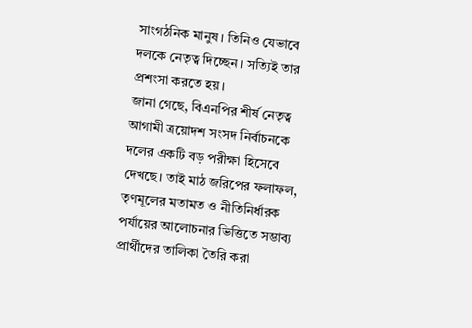সাংগঠনিক মানুষ। তিনিও যেভাবে দলকে নেতৃত্ব দিচ্ছেন। সত্যিই তার প্রশংসা করতে হয়।
জানা গেছে, বিএনপির শীর্ষ নেতৃত্ব আগামী ত্রয়োদশ সংসদ নির্বাচনকে দলের একটি বড় পরীক্ষা হিসেবে দেখছে। তাই মাঠ জরিপের ফলাফল, তৃণমূলের মতামত ও নীতিনির্ধারক পর্যায়ের আলোচনার ভিত্তিতে সম্ভাব্য প্রার্থীদের তালিকা তৈরি করা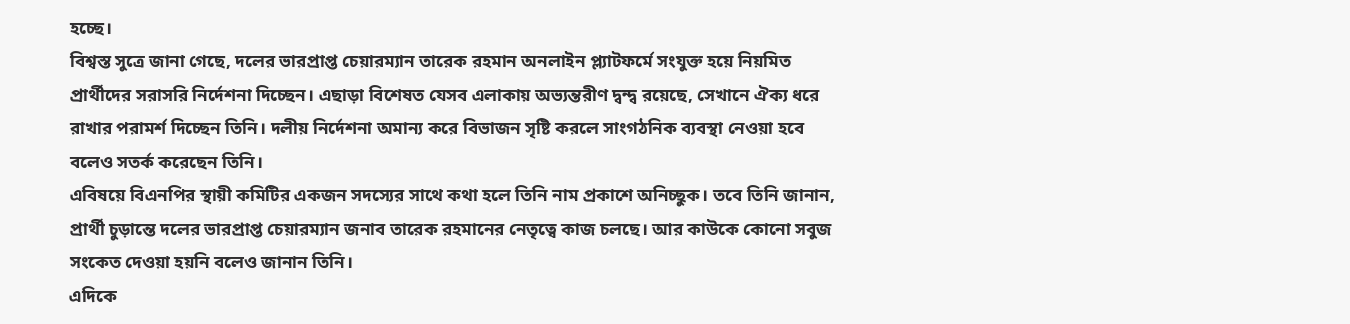হচ্ছে।
বিশ্বস্ত সুত্রে জানা গেছে, দলের ভারপ্রাপ্ত চেয়ারম্যান তারেক রহমান অনলাইন প্ল্যাটফর্মে সংযুক্ত হয়ে নিয়মিত প্রার্থীদের সরাসরি নির্দেশনা দিচ্ছেন। এছাড়া বিশেষত যেসব এলাকায় অভ্যন্তরীণ দ্বন্দ্ব রয়েছে, সেখানে ঐক্য ধরে রাখার পরামর্শ দিচ্ছেন তিনি। দলীয় নির্দেশনা অমান্য করে বিভাজন সৃষ্টি করলে সাংগঠনিক ব্যবস্থা নেওয়া হবে বলেও সতর্ক করেছেন তিনি।
এবিষয়ে বিএনপির স্থায়ী কমিটির একজন সদস্যের সাথে কথা হলে তিনি নাম প্রকাশে অনিচ্ছুক। তবে তিনি জানান, প্রার্থী চুড়ান্তে দলের ভারপ্রাপ্ত চেয়ারম্যান জনাব তারেক রহমানের নেতৃত্বে কাজ চলছে। আর কাউকে কোনো সবুজ সংকেত দেওয়া হয়নি বলেও জানান তিনি।
এদিকে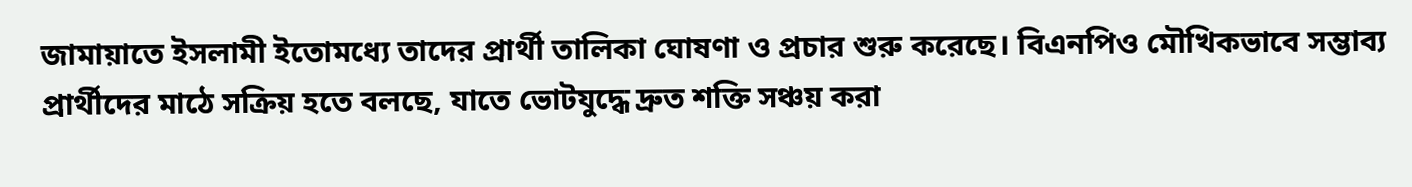জামায়াতে ইসলামী ইতোমধ্যে তাদের প্রার্থী তালিকা ঘোষণা ও প্রচার শুরু করেছে। বিএনপিও মৌখিকভাবে সম্ভাব্য প্রার্থীদের মাঠে সক্রিয় হতে বলছে, যাতে ভোটযুদ্ধে দ্রুত শক্তি সঞ্চয় করা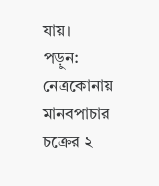যায়।
পড়ুন: নেত্রকোনায় মানবপাচার চক্রের ২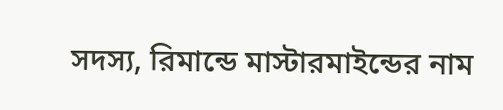সদস্য, রিমান্ডে মাস্টারমাইন্ডের নাম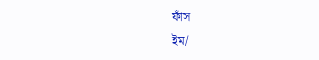ফাঁস
ইম/